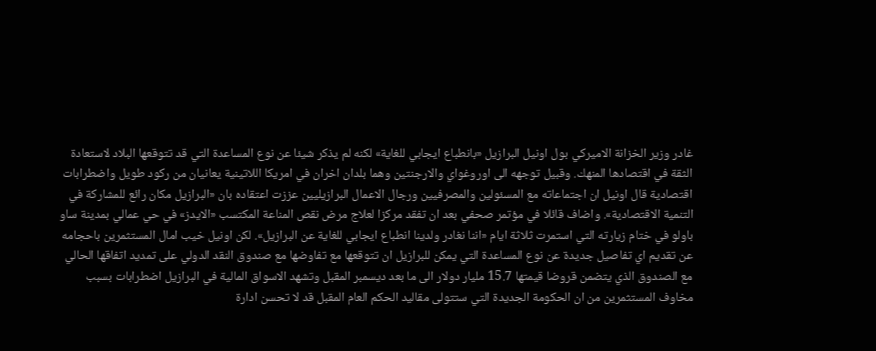غادر وزير الخزانة الاميركي بول اونيل البرازيل «بانطباع ايجابي للغاية» لكنه لم يذكر شيئا عن نوع المساعدة التي قد تتوقعها البلاد لاستعادة الثقة في اقتصادها المنهك. وقبيل توجهه الى اوروغواي والارجنتين وهما بلدان اخران في امريكا اللاتينية يعانيان من ركود طويل واضطرابات اقتصادية قال اونيل ان اجتماعاته مع المسئولين والمصرفيين ورجال الاعمال البرازيليين عززت اعتقاده بان «البرازيل مكان رائع للمشاركة في التنمية الاقتصادية». واضاف قائلا في مؤتمر صحفي بعد ان تفقد مركزا لعلاج مرض نقص المناعة المكتسب «الايدز» في حي عمالي بمدينة ساو باولو في ختام زيارته التي استمرت ثلاثة ايام «اننا نغادر ولدينا انطباع ايجابي للغاية عن البرازيل». لكن اونيل خيب امال المستثمرين باحجامه عن تقديم اي تفاصيل جديدة عن نوع المساعدة التي يمكن للبرازيل ان تتوقعها مع تفاوضها مع صندوق النقد الدولي على تمديد اتفاقها الحالي مع الصندوق الذي يتضمن قروضا قيمتها 15.7 مليار دولار الى ما بعد ديسمبر المقبل وتشهد الاسواق المالية في البرازيل اضطرابات بسبب مخاوف المستثمرين من ان الحكومة الجديدة التي ستتولى مقاليد الحكم العام المقبل قد لا تحسن ادارة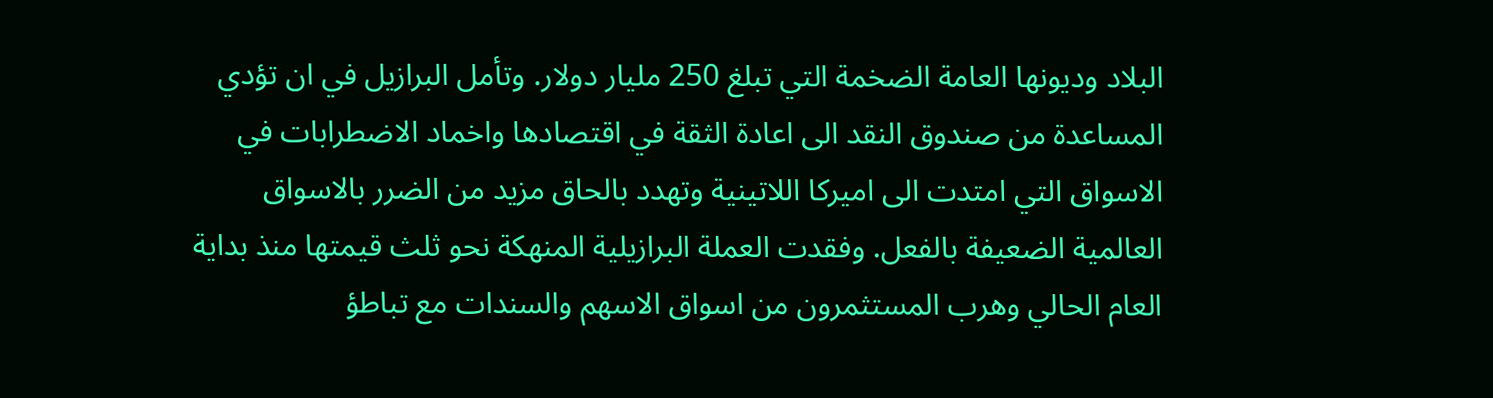البلاد وديونها العامة الضخمة التي تبلغ 250 مليار دولار. وتأمل البرازيل في ان تؤدي المساعدة من صندوق النقد الى اعادة الثقة في اقتصادها واخماد الاضطرابات في الاسواق التي امتدت الى اميركا اللاتينية وتهدد بالحاق مزيد من الضرر بالاسواق العالمية الضعيفة بالفعل. وفقدت العملة البرازيلية المنهكة نحو ثلث قيمتها منذ بداية العام الحالي وهرب المستثمرون من اسواق الاسهم والسندات مع تباطؤ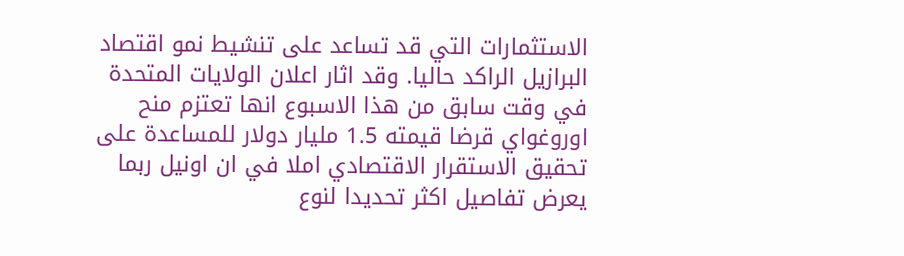الاستثمارات التي قد تساعد على تنشيط نمو اقتصاد البرازيل الراكد حاليا. وقد اثار اعلان الولايات المتحدة في وقت سابق من هذا الاسبوع انها تعتزم منح اوروغواي قرضا قيمته 1.5 مليار دولار للمساعدة على تحقيق الاستقرار الاقتصادي املا في ان اونيل ربما يعرض تفاصيل اكثر تحديدا لنوع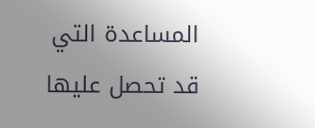المساعدة التي قد تحصل عليها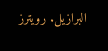البرازيل. رويترز